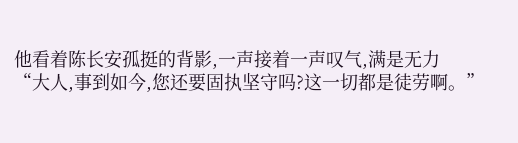他看着陈长安孤挺的背影,一声接着一声叹气,满是无力
“大人,事到如今,您还要固执坚守吗?这一切都是徒劳啊。”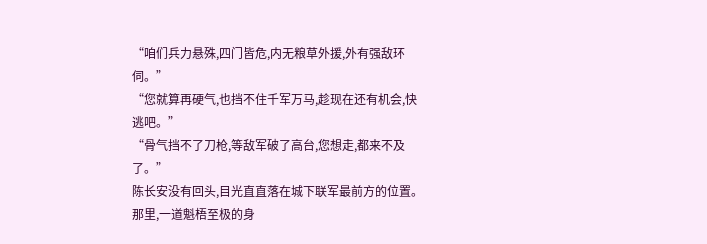“咱们兵力悬殊,四门皆危,内无粮草外援,外有强敌环伺。”
“您就算再硬气,也挡不住千军万马,趁现在还有机会,快逃吧。”
“骨气挡不了刀枪,等敌军破了高台,您想走,都来不及了。”
陈长安没有回头,目光直直落在城下联军最前方的位置。
那里,一道魁梧至极的身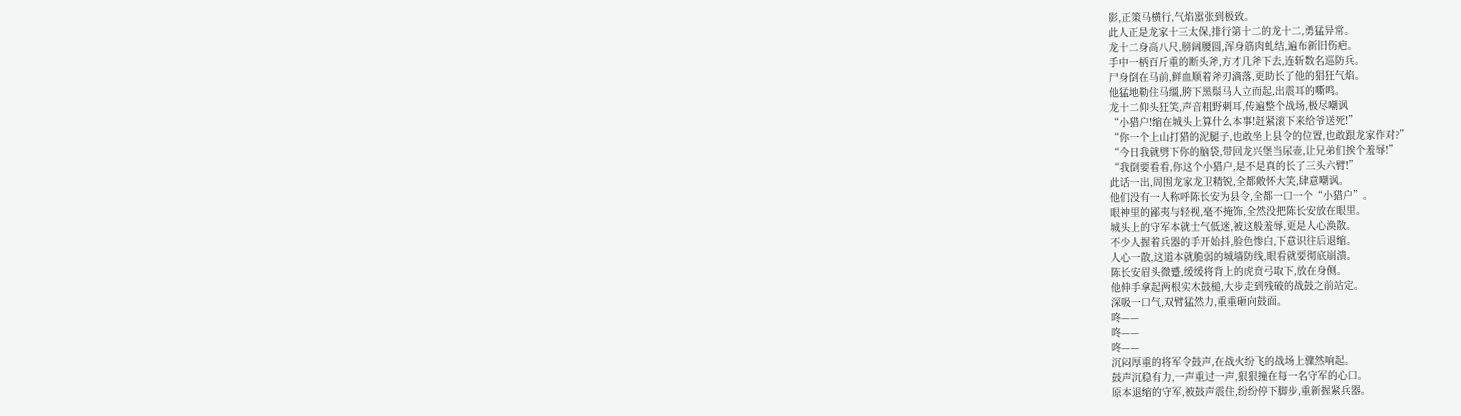影,正策马横行,气焰嚣张到极致。
此人正是龙家十三太保,排行第十二的龙十二,勇猛异常。
龙十二身高八尺,膀阔腰圆,浑身筋肉虬结,遍布新旧伤疤。
手中一柄百斤重的断头斧,方才几斧下去,连斩数名巡防兵。
尸身倒在马前,鲜血顺着斧刃滴落,更助长了他的猖狂气焰。
他猛地勒住马缰,胯下黑鬃马人立而起,出震耳的嘶鸣。
龙十二仰头狂笑,声音粗野刺耳,传遍整个战场,极尽嘲讽
“小猎户!缩在城头上算什么本事!赶紧滚下来给爷送死!”
“你一个上山打猎的泥腿子,也敢坐上县令的位置,也敢跟龙家作对?”
“今日我就劈下你的脑袋,带回龙兴堡当尿壶,让兄弟们挨个羞辱!”
“我倒要看看,你这个小猎户,是不是真的长了三头六臂!”
此话一出,周围龙家龙卫精锐,全都敞怀大笑,肆意嘲讽。
他们没有一人称呼陈长安为县令,全都一口一个“小猎户”。
眼神里的鄙夷与轻视,毫不掩饰,全然没把陈长安放在眼里。
城头上的守军本就士气低迷,被这般羞辱,更是人心涣散。
不少人握着兵器的手开始抖,脸色惨白,下意识往后退缩。
人心一散,这道本就脆弱的城墙防线,眼看就要彻底崩溃。
陈长安眉头微蹙,缓缓将背上的虎贲弓取下,放在身侧。
他伸手拿起两根实木鼓槌,大步走到残破的战鼓之前站定。
深吸一口气,双臂猛然力,重重砸向鼓面。
咚——
咚——
咚——
沉闷厚重的将军令鼓声,在战火纷飞的战场上骤然响起。
鼓声沉稳有力,一声重过一声,狠狠撞在每一名守军的心口。
原本退缩的守军,被鼓声震住,纷纷停下脚步,重新握紧兵器。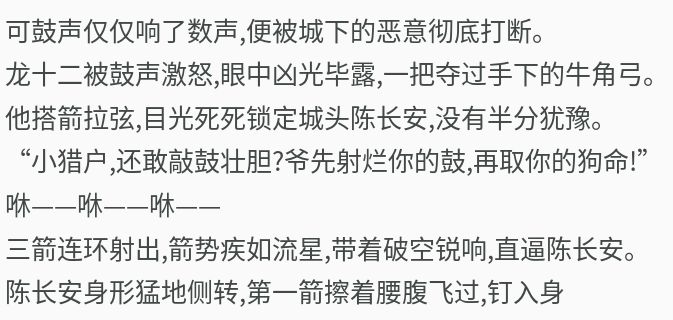可鼓声仅仅响了数声,便被城下的恶意彻底打断。
龙十二被鼓声激怒,眼中凶光毕露,一把夺过手下的牛角弓。
他搭箭拉弦,目光死死锁定城头陈长安,没有半分犹豫。
“小猎户,还敢敲鼓壮胆?爷先射烂你的鼓,再取你的狗命!”
咻——咻——咻——
三箭连环射出,箭势疾如流星,带着破空锐响,直逼陈长安。
陈长安身形猛地侧转,第一箭擦着腰腹飞过,钉入身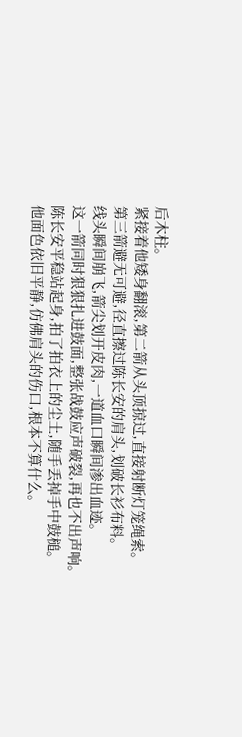后木柱。
紧接着他矮身翻滚,第二箭从头顶掠过,直接射断灯笼绳索。
第三箭避无可避,径直擦过陈长安的肩头,划破长衫布料。
线头瞬间崩飞,箭尖划开皮肉,一道血口瞬间渗出血迹。
这一箭同时狠狠扎进鼓面,整张战鼓应声破裂,再也不出声响。
陈长安平稳站起身,拍了拍衣上的尘土,随手丢掉手中鼓槌。
他面色依旧平静,仿佛肩头的伤口,根本不算什么。